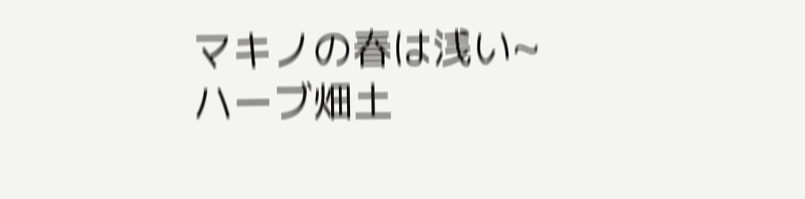マキノの春は浅い~ハーブ畑土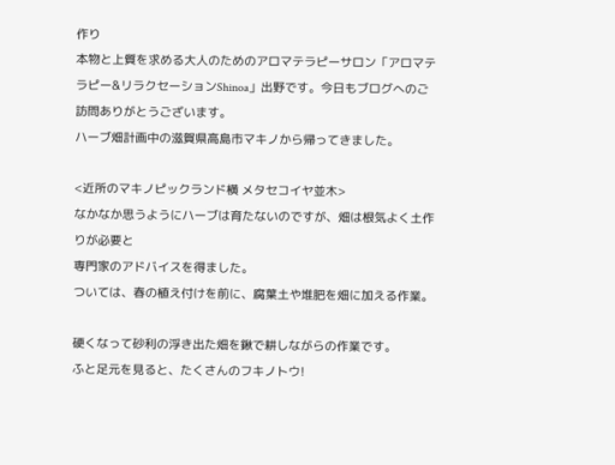作り
本物と上質を求める大人のためのアロマテラピーサロン「アロマテラピー&リラクセーションShinoa」出野です。今日もブログへのご訪問ありがとうございます。
ハーブ畑計画中の滋賀県高島市マキノから帰ってきました。

<近所のマキノピックランド横 メタセコイヤ並木>
なかなか思うようにハーブは育たないのですが、畑は根気よく土作りが必要と
専門家のアドバイスを得ました。
ついては、春の植え付けを前に、腐葉土や堆肥を畑に加える作業。

硬くなって砂利の浮き出た畑を鍬で耕しながらの作業です。
ふと足元を見ると、たくさんのフキノトウ!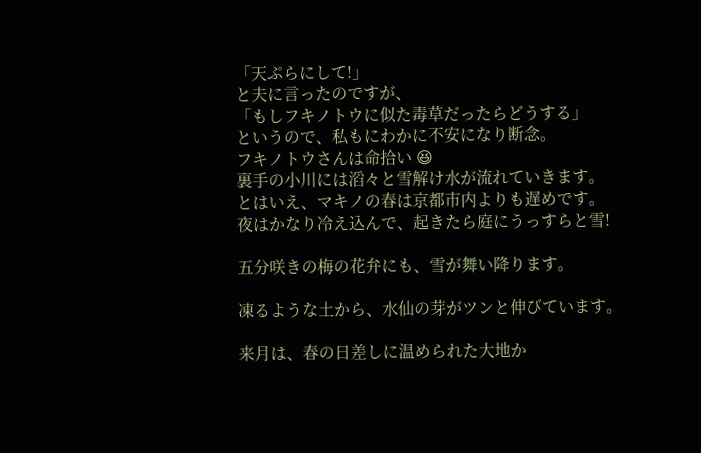「天ぷらにして!」
と夫に言ったのですが、
「もしフキノトウに似た毒草だったらどうする」
というので、私もにわかに不安になり断念。
フキノトウさんは命拾い 😆
裏手の小川には滔々と雪解け水が流れていきます。
とはいえ、マキノの春は京都市内よりも遅めです。
夜はかなり冷え込んで、起きたら庭にうっすらと雪!

五分咲きの梅の花弁にも、雪が舞い降ります。

凍るような土から、水仙の芽がツンと伸びています。

来月は、春の日差しに温められた大地か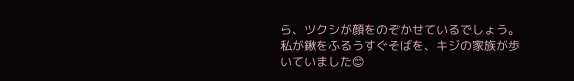ら、ツクシが顔をのぞかせているでしょう。
私が鍬をふるうすぐそばを、キジの家族が歩いていました😊